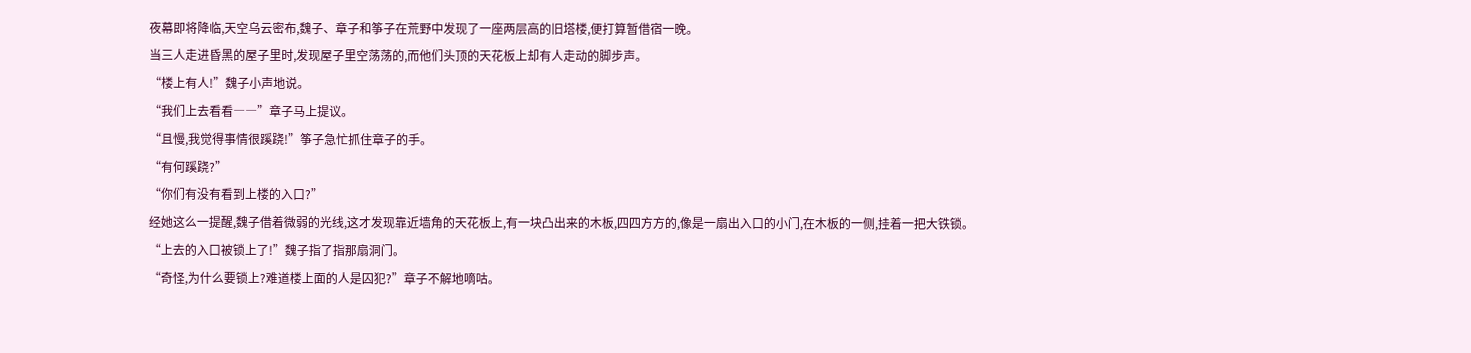夜幕即将降临,天空乌云密布,魏子、章子和筝子在荒野中发现了一座两层高的旧塔楼,便打算暂借宿一晚。
当三人走进昏黑的屋子里时,发现屋子里空荡荡的,而他们头顶的天花板上却有人走动的脚步声。
“楼上有人!”魏子小声地说。
“我们上去看看――”章子马上提议。
“且慢,我觉得事情很蹊跷!”筝子急忙抓住章子的手。
“有何蹊跷?”
“你们有没有看到上楼的入口?”
经她这么一提醒,魏子借着微弱的光线,这才发现靠近墙角的天花板上,有一块凸出来的木板,四四方方的,像是一扇出入口的小门,在木板的一侧,挂着一把大铁锁。
“上去的入口被锁上了!”魏子指了指那扇洞门。
“奇怪,为什么要锁上?难道楼上面的人是囚犯?”章子不解地嘀咕。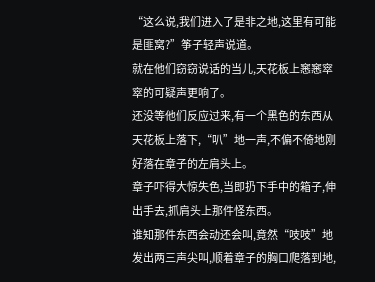“这么说,我们进入了是非之地,这里有可能是匪窝?”筝子轻声说道。
就在他们窃窃说话的当儿,天花板上窸窸窣窣的可疑声更响了。
还没等他们反应过来,有一个黑色的东西从天花板上落下,“叭”地一声,不偏不倚地刚好落在章子的左肩头上。
章子吓得大惊失色,当即扔下手中的箱子,伸出手去,抓肩头上那件怪东西。
谁知那件东西会动还会叫,竟然“吱吱”地发出两三声尖叫,顺着章子的胸口爬落到地,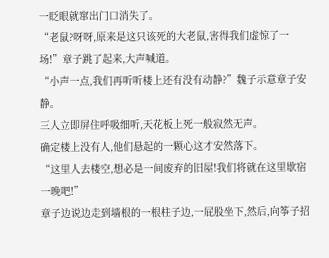一眨眼就窜出门口消失了。
“老鼠?呀呀,原来是这只该死的大老鼠,害得我们虚惊了一场!”章子跳了起来,大声喊道。
“小声一点,我们再听听楼上还有没有动静?”魏子示意章子安静。
三人立即屏住呼吸细听,天花板上死一般寂然无声。
确定楼上没有人,他们悬起的一颗心这才安然落下。
“这里人去楼空,想必是一间废弃的旧屋!我们将就在这里歇宿一晚吧!”
章子边说边走到墙根的一根柱子边,一屁股坐下,然后,向筝子招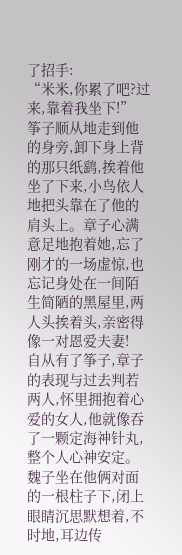了招手:
“米米,你累了吧?过来,靠着我坐下!”
筝子顺从地走到他的身旁,卸下身上背的那只纸鹞,挨着他坐了下来,小鸟依人地把头靠在了他的肩头上。章子心满意足地抱着她,忘了刚才的一场虚惊,也忘记身处在一间陌生简陋的黑屋里,两人头挨着头,亲密得像一对恩爱夫妻!
自从有了筝子,章子的表现与过去判若两人,怀里拥抱着心爱的女人,他就像吞了一颗定海神针丸,整个人心神安定。
魏子坐在他俩对面的一根柱子下,闭上眼睛沉思默想着,不时地,耳边传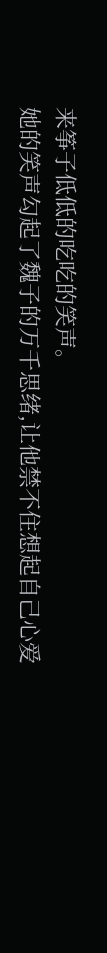来筝子低低的吃吃的笑声。
她的笑声勾起了魏子的万千思绪,让他禁不住想起自己心爱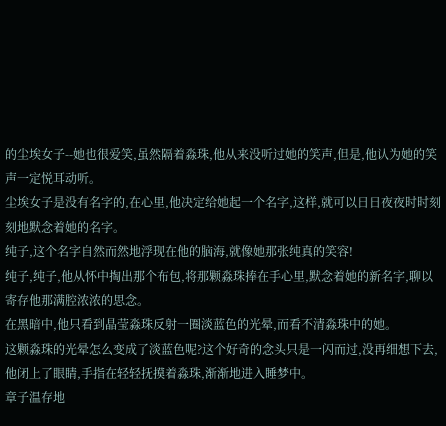的尘埃女子--她也很爱笑,虽然隔着淼珠,他从来没听过她的笑声,但是,他认为她的笑声一定悦耳动听。
尘埃女子是没有名字的,在心里,他决定给她起一个名字,这样,就可以日日夜夜时时刻刻地默念着她的名字。
纯子,这个名字自然而然地浮现在他的脑海,就像她那张纯真的笑容!
纯子,纯子,他从怀中掏出那个布包,将那颗淼珠捧在手心里,默念着她的新名字,聊以寄存他那满腔浓浓的思念。
在黑暗中,他只看到晶莹淼珠反射一圈淡蓝色的光晕,而看不清淼珠中的她。
这颗淼珠的光晕怎么变成了淡蓝色呢?这个好奇的念头只是一闪而过,没再细想下去,他闭上了眼睛,手指在轻轻抚摸着淼珠,渐渐地进入睡梦中。
章子温存地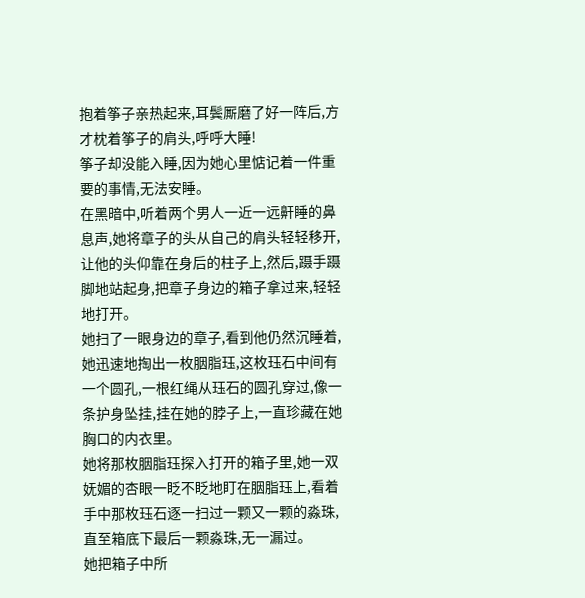抱着筝子亲热起来,耳鬓厮磨了好一阵后,方才枕着筝子的肩头,呼呼大睡!
筝子却没能入睡,因为她心里惦记着一件重要的事情,无法安睡。
在黑暗中,听着两个男人一近一远鼾睡的鼻息声,她将章子的头从自己的肩头轻轻移开,让他的头仰靠在身后的柱子上,然后,蹑手蹑脚地站起身,把章子身边的箱子拿过来,轻轻地打开。
她扫了一眼身边的章子,看到他仍然沉睡着,她迅速地掏出一枚胭脂珏,这枚珏石中间有一个圆孔,一根红绳从珏石的圆孔穿过,像一条护身坠挂,挂在她的脖子上,一直珍藏在她胸口的内衣里。
她将那枚胭脂珏探入打开的箱子里,她一双妩媚的杏眼一眨不眨地盯在胭脂珏上,看着手中那枚珏石逐一扫过一颗又一颗的淼珠,直至箱底下最后一颗淼珠,无一漏过。
她把箱子中所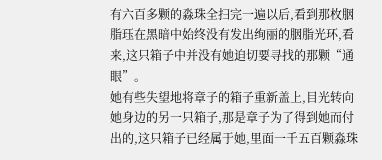有六百多颗的淼珠全扫完一遍以后,看到那枚胭脂珏在黑暗中始终没有发出绚丽的胭脂光环,看来,这只箱子中并没有她迫切要寻找的那颗“通眼”。
她有些失望地将章子的箱子重新盖上,目光转向她身边的另一只箱子,那是章子为了得到她而付出的,这只箱子已经属于她,里面一千五百颗淼珠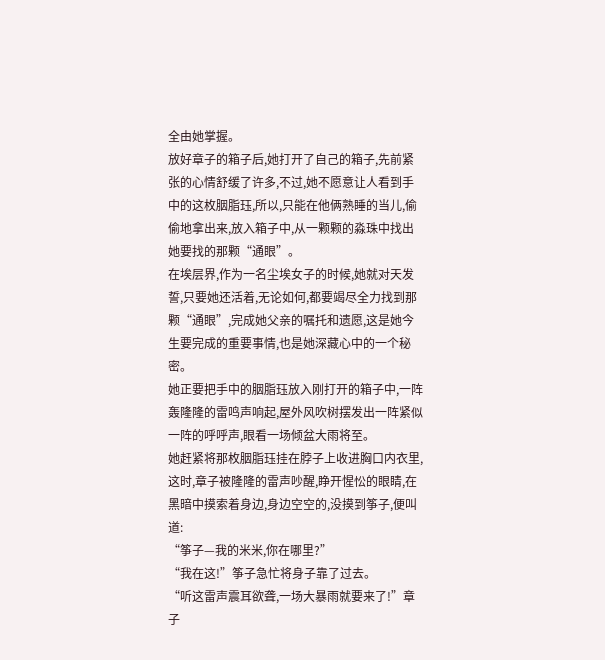全由她掌握。
放好章子的箱子后,她打开了自己的箱子,先前紧张的心情舒缓了许多,不过,她不愿意让人看到手中的这枚胭脂珏,所以,只能在他俩熟睡的当儿,偷偷地拿出来,放入箱子中,从一颗颗的淼珠中找出她要找的那颗“通眼”。
在埃层界,作为一名尘埃女子的时候,她就对天发誓,只要她还活着,无论如何,都要竭尽全力找到那颗“通眼”,完成她父亲的嘱托和遗愿,这是她今生要完成的重要事情,也是她深藏心中的一个秘密。
她正要把手中的胭脂珏放入刚打开的箱子中,一阵轰隆隆的雷鸣声响起,屋外风吹树摆发出一阵紧似一阵的呼呼声,眼看一场倾盆大雨将至。
她赶紧将那枚胭脂珏挂在脖子上收进胸口内衣里,这时,章子被隆隆的雷声吵醒,睁开惺忪的眼睛,在黑暗中摸索着身边,身边空空的,没摸到筝子,便叫道:
“筝子—我的米米,你在哪里?”
“我在这!”筝子急忙将身子靠了过去。
“听这雷声震耳欲聋,一场大暴雨就要来了!”章子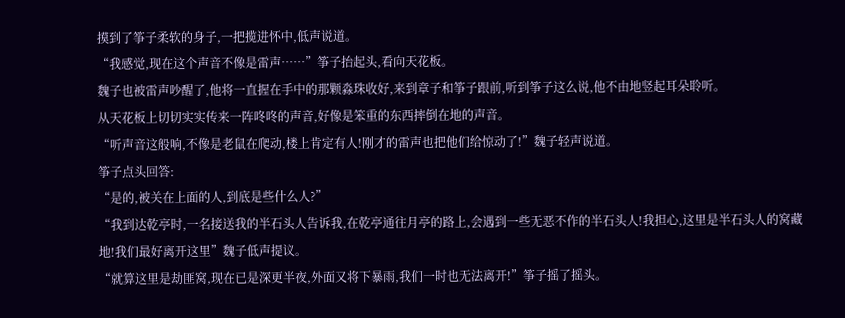摸到了筝子柔软的身子,一把揽进怀中,低声说道。
“我感觉,现在这个声音不像是雷声……”筝子抬起头,看向天花板。
魏子也被雷声吵醒了,他将一直握在手中的那颗淼珠收好,来到章子和筝子跟前,听到筝子这么说,他不由地竖起耳朵聆听。
从天花板上切切实实传来一阵咚咚的声音,好像是笨重的东西摔倒在地的声音。
“听声音这般响,不像是老鼠在爬动,楼上肯定有人!刚才的雷声也把他们给惊动了!”魏子轻声说道。
筝子点头回答:
“是的,被关在上面的人,到底是些什么人?”
“我到达乾亭时,一名接送我的半石头人告诉我,在乾亭通往月亭的路上,会遇到一些无恶不作的半石头人!我担心,这里是半石头人的窝藏地!我们最好离开这里”魏子低声提议。
“就算这里是劫匪窝,现在已是深更半夜,外面又将下暴雨,我们一时也无法离开!”筝子摇了摇头。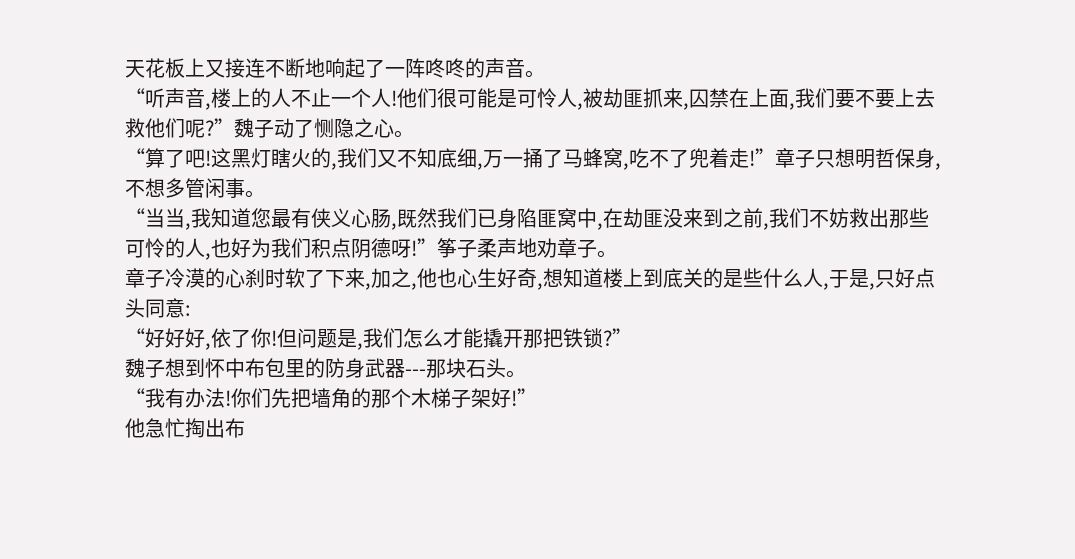天花板上又接连不断地响起了一阵咚咚的声音。
“听声音,楼上的人不止一个人!他们很可能是可怜人,被劫匪抓来,囚禁在上面,我们要不要上去救他们呢?”魏子动了恻隐之心。
“算了吧!这黑灯瞎火的,我们又不知底细,万一捅了马蜂窝,吃不了兜着走!”章子只想明哲保身,不想多管闲事。
“当当,我知道您最有侠义心肠,既然我们已身陷匪窝中,在劫匪没来到之前,我们不妨救出那些可怜的人,也好为我们积点阴德呀!”筝子柔声地劝章子。
章子冷漠的心刹时软了下来,加之,他也心生好奇,想知道楼上到底关的是些什么人,于是,只好点头同意:
“好好好,依了你!但问题是,我们怎么才能撬开那把铁锁?”
魏子想到怀中布包里的防身武器---那块石头。
“我有办法!你们先把墙角的那个木梯子架好!”
他急忙掏出布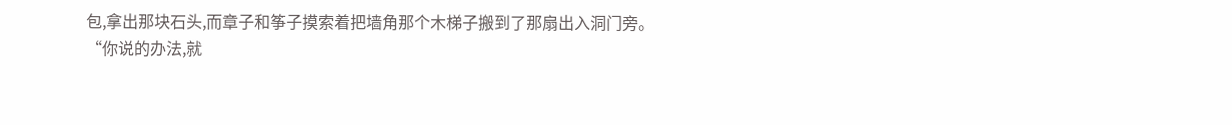包,拿出那块石头,而章子和筝子摸索着把墙角那个木梯子搬到了那扇出入洞门旁。
“你说的办法,就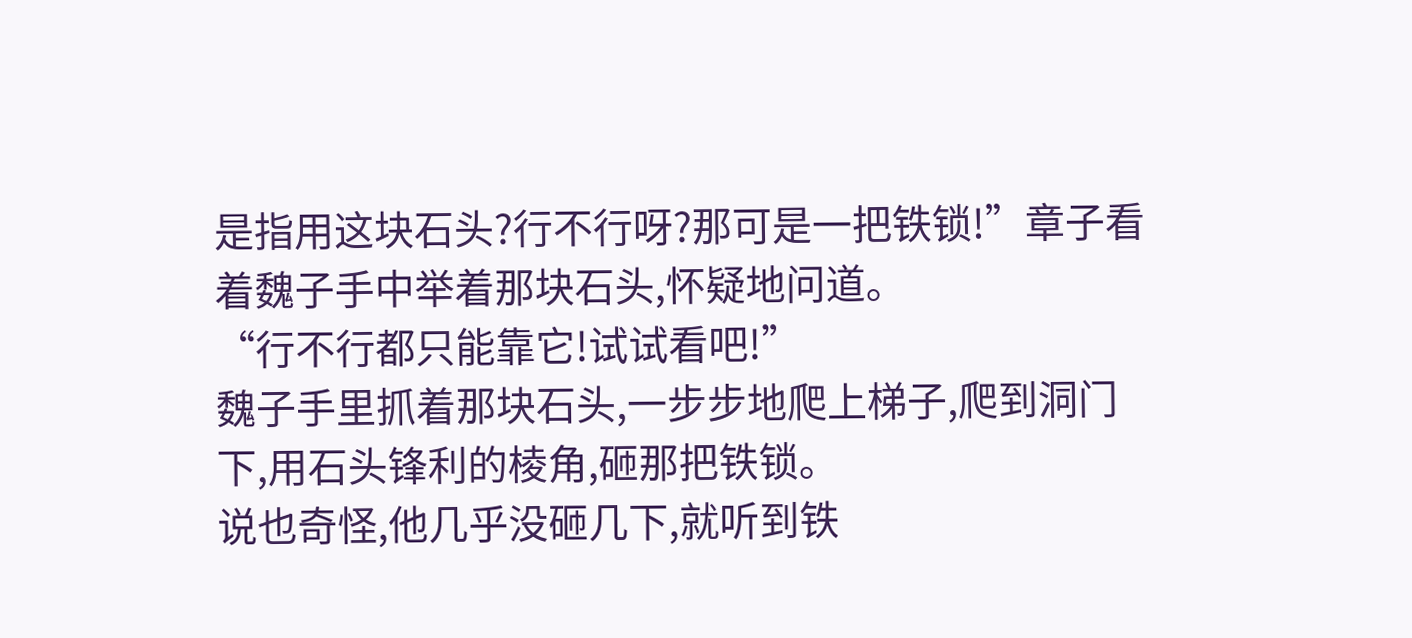是指用这块石头?行不行呀?那可是一把铁锁!”章子看着魏子手中举着那块石头,怀疑地问道。
“行不行都只能靠它!试试看吧!”
魏子手里抓着那块石头,一步步地爬上梯子,爬到洞门下,用石头锋利的棱角,砸那把铁锁。
说也奇怪,他几乎没砸几下,就听到铁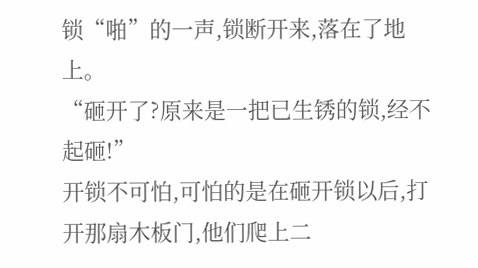锁“啪”的一声,锁断开来,落在了地上。
“砸开了?原来是一把已生锈的锁,经不起砸!”
开锁不可怕,可怕的是在砸开锁以后,打开那扇木板门,他们爬上二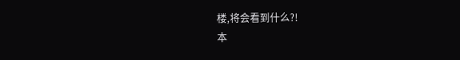楼,将会看到什么?!
本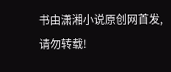书由潇湘小说原创网首发,请勿转载!